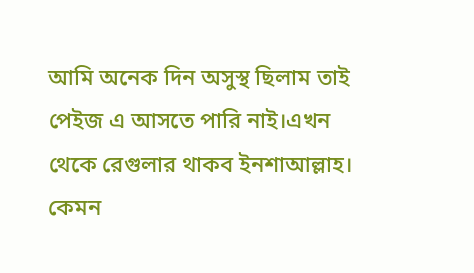আমি অনেক দিন অসুস্থ ছিলাম তাই পেইজ এ আসতে পারি নাই।এখন থেকে রেগুলার থাকব ইনশাআল্লাহ।
কেমন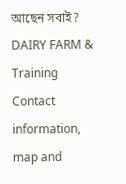আছেন সবাই?
DAIRY FARM & Training
Contact information, map and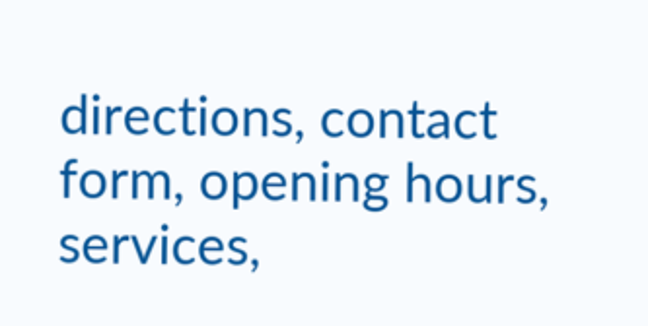directions, contact form, opening hours, services,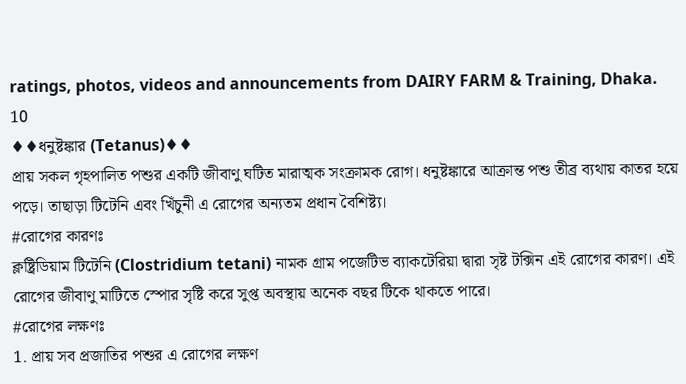ratings, photos, videos and announcements from DAIRY FARM & Training, Dhaka.
10
♦♦ধনুষ্টঙ্কার (Tetanus)♦♦
প্রায় সকল গৃহপালিত পশুর একটি জীবাণু ঘটিত মারাত্মক সংক্রামক রোগ। ধনুষ্টঙ্কারে আক্রান্ত পশু তীব্র ব্যথায় কাতর হয়ে পড়ে। তাছাড়া টিটেনি এবং খিঁচুনী এ রোগের অন্যতম প্রধান বৈশিষ্ট্য।
#রোগের কারণঃ
ক্লষ্ট্রিডিয়াম টিটেনি (Clostridium tetani) নামক গ্রাম পজেটিভ ব্যাকটেরিয়া দ্বারা সৃষ্ট টক্সিন এই রোগের কারণ। এই রোগের জীবাণু মাটিতে স্পোর সৃষ্টি করে সুপ্ত অবস্থায় অনেক বছর টিকে থাকতে পারে।
#রোগের লক্ষণঃ
1. প্রায় সব প্রজাতির পশুর এ রোগের লক্ষণ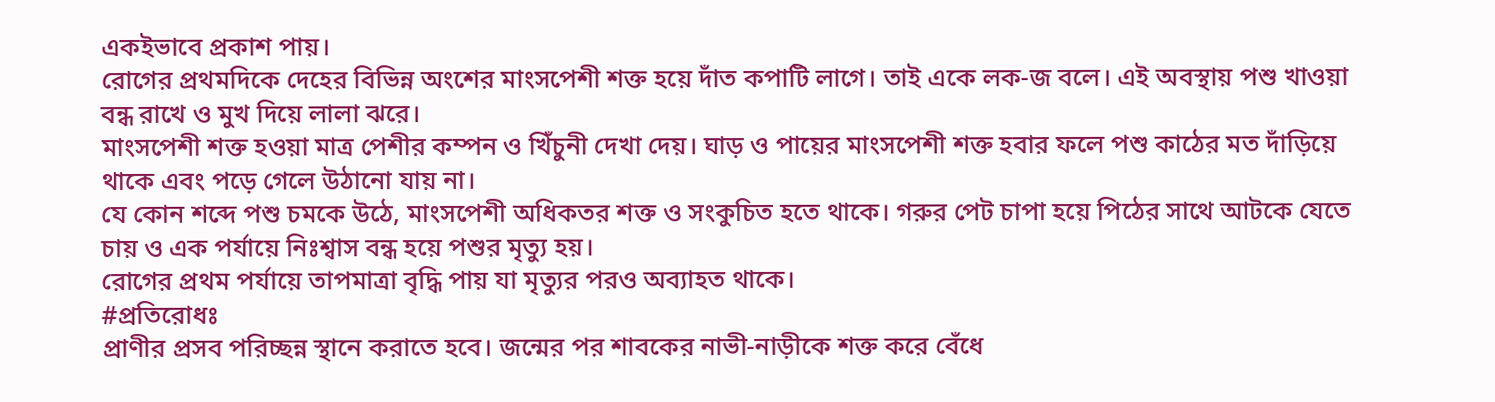একইভাবে প্রকাশ পায়।
রোগের প্রথমদিকে দেহের বিভিন্ন অংশের মাংসপেশী শক্ত হয়ে দাঁত কপাটি লাগে। তাই একে লক-জ বলে। এই অবস্থায় পশু খাওয়া বন্ধ রাখে ও মুখ দিয়ে লালা ঝরে।
মাংসপেশী শক্ত হওয়া মাত্র পেশীর কম্পন ও খিঁচুনী দেখা দেয়। ঘাড় ও পায়ের মাংসপেশী শক্ত হবার ফলে পশু কাঠের মত দাঁড়িয়ে থাকে এবং পড়ে গেলে উঠানো যায় না।
যে কোন শব্দে পশু চমকে উঠে, মাংসপেশী অধিকতর শক্ত ও সংকুচিত হতে থাকে। গরুর পেট চাপা হয়ে পিঠের সাথে আটকে যেতে চায় ও এক পর্যায়ে নিঃশ্বাস বন্ধ হয়ে পশুর মৃত্যু হয়।
রোগের প্রথম পর্যায়ে তাপমাত্রা বৃদ্ধি পায় যা মৃত্যুর পরও অব্যাহত থাকে।
#প্রতিরোধঃ
প্রাণীর প্রসব পরিচ্ছন্ন স্থানে করাতে হবে। জন্মের পর শাবকের নাভী-নাড়ীকে শক্ত করে বেঁধে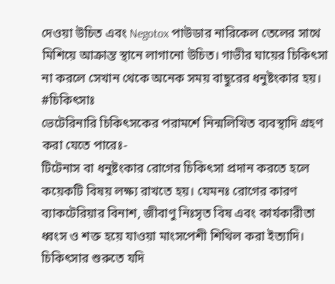দেওয়া উচিত এবং Negotox পাউডার নারিকেল তেলের সাথে মিশিয়ে আক্রান্ত স্থানে লাগানো উচিত। গাভীর ঘায়ের চিকিৎসা না করলে সেখান থেকে অনেক সময় বাছুরের ধনুষ্টংকার হয়।
#চিকিৎসাঃ
ভেটেরিনারি চিকিৎসকের পরামর্শে নিন্মলিখিত ব্যবস্থাদি গ্রহণ করা যেতে পারেঃ-
টিটেনাস বা ধনুষ্টংকার রোগের চিকিৎসা প্রদান করতে হলে কয়েকটি বিষয় লক্ষ্য রাখতে হয়। যেমনঃ রোগের কারণ ব্যাকটেরিয়ার বিনাশ, জীবাণু নিঃসৃত বিষ এবং কার্যকারীতা ধ্বংস ও শক্ত হয়ে যাওয়া মাংসপেশী শিথিল করা ইত্যাদি। চিকিৎসার শুরুতে যদি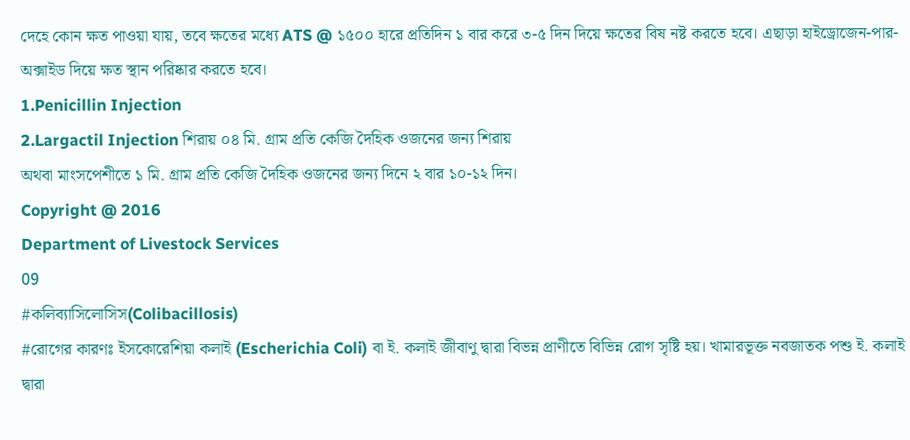দেহে কোন ক্ষত পাওয়া যায়, তবে ক্ষতের মধ্যে ATS @ ১৫০০ হারে প্রতিদিন ১ বার করে ৩-৫ দিন দিয়ে ক্ষতের বিষ নষ্ট করতে হবে। এছাড়া হাইড্রোজেন-পার-অক্সাইড দিয়ে ক্ষত স্থান পরিষ্কার করতে হবে।
1.Penicillin Injection
2.Largactil Injection শিরায় ০৪ মি. গ্রাম প্রতি কেজি দৈহিক ওজনের জন্য শিরায়
অথবা মাংসপেশীতে ১ মি. গ্রাম প্রতি কেজি দৈহিক ওজনের জন্য দিনে ২ বার ১০-১২ দিন।
Copyright @ 2016
Department of Livestock Services
09
#কলিব্যাসিলোসিস(Colibacillosis)
#রোগের কারণঃ ইসকোরেশিয়া কলাই (Escherichia Coli) বা ই. কলাই জীবাণু দ্বারা বিভন্ন প্রাণীতে বিভিন্ন রোগ সৃষ্টি হয়। খামারভূক্ত নবজাতক পশু ই. কলাই দ্বারা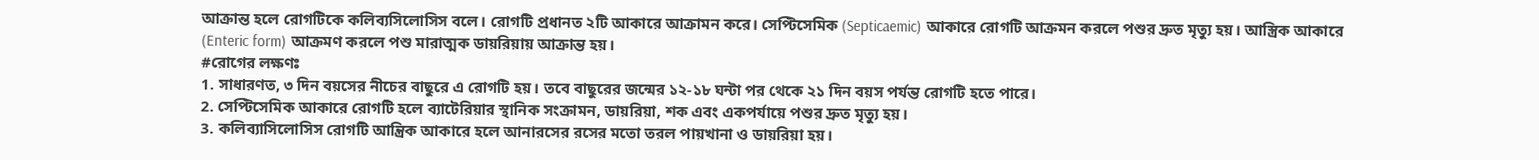আক্রান্ত হলে রোগটিকে কলিব্যসিলোসিস বলে। রোগটি প্রধানত ২টি আকারে আক্রামন করে। সেপ্টিসেমিক (Septicaemic) আকারে রোগটি আক্রমন করলে পশুর দ্রুত মৃত্যু হয়। আস্ত্রিক আকারে (Enteric form) আক্রমণ করলে পশু মারাত্মক ডায়রিয়ায় আক্রান্ত হয়।
#রোগের লক্ষণঃ
1. সাধারণত, ৩ দিন বয়সের নীচের বাছুরে এ রোগটি হয়। তবে বাছুরের জন্মের ১২-১৮ ঘন্টা পর থেকে ২১ দিন বয়স পর্যন্ত রোগটি হতে পারে।
2. সেপ্টিসেমিক আকারে রোগটি হলে ব্যাটেরিয়ার স্থানিক সংক্রামন, ডায়রিয়া, শক এবং একপর্যায়ে পশুর দ্রুত মৃত্যু হয়।
3. কলিব্যাসিলোসিস রোগটি আন্ত্রিক আকারে হলে আনারসের রসের মতো তরল পায়খানা ও ডায়রিয়া হয়।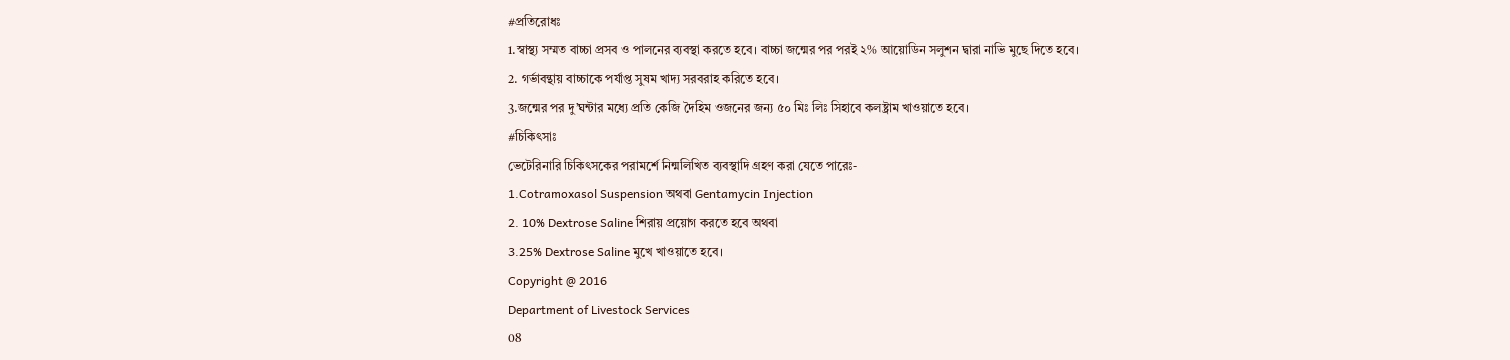#প্রতিরোধঃ
1.স্বাস্থ্য সম্মত বাচ্চা প্রসব ও পালনের ব্যবস্থা করতে হবে। বাচ্চা জন্মের পর পরই ২% আয়োডিন সলুশন দ্বারা নাভি মুছে দিতে হবে।
2. গর্ভাবন্থায় বাচ্চাকে পর্যাপ্ত সুষম খাদ্য সরবরাহ করিতে হবে।
3.জন্মের পর দু’ঘন্টার মধ্যে প্রতি কেজি দৈহিম ওজনের জন্য ৫০ মিঃ লিঃ সিহাবে কলষ্ট্রাম খাওয়াতে হবে।
#চিকিৎসাঃ
ভেটেরিনারি চিকিৎসকের পরামর্শে নিন্মলিখিত ব্যবস্থাদি গ্রহণ করা যেতে পারেঃ-
1.Cotramoxasol Suspension অথবা Gentamycin Injection
2. 10% Dextrose Saline শিরায় প্রয়োগ করতে হবে অথবা
3.25% Dextrose Saline মুখে খাওয়াতে হবে।
Copyright @ 2016
Department of Livestock Services
08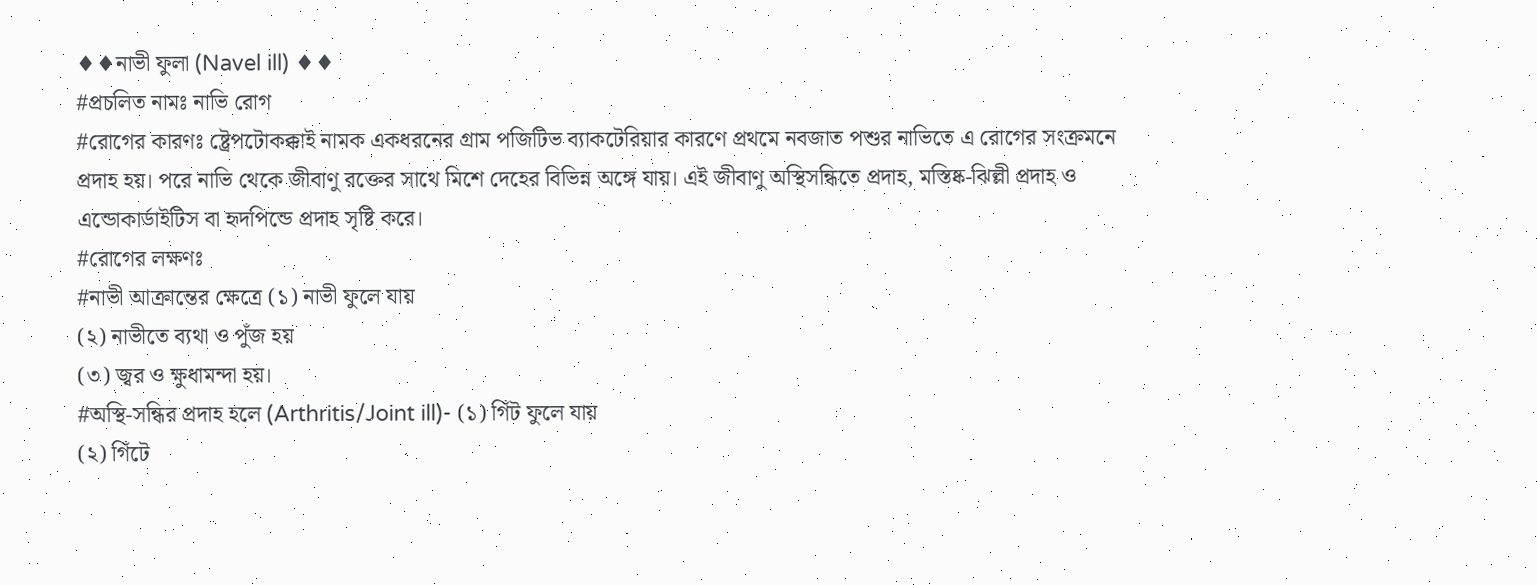♦♦নাভী ফুলা (Navel ill) ♦♦
#প্রচলিত নামঃ নাভি রোগ
#রোগের কারণঃ ষ্ট্রেপটোকক্কাই নামক একধরনের গ্রাম পজিটিভ ব্যাকটেরিয়ার কারণে প্রথমে নবজাত পশুর নাভিতে এ রোগের সংক্রমনে প্রদাহ হয়। পরে নাভি থেকে জীবাণু রক্তের সাথে মিশে দেহের বিভিন্ন অঙ্গে যায়। এই জীবাণু অস্থিসন্ধিতে প্রদাহ, মস্তিষ্ক-ঝিল্লী প্রদাহ ও এন্ডোকার্ডাইটিস বা হৃদপিন্ডে প্রদাহ সৃষ্টি করে।
#রোগের লক্ষণঃ
#নাভী আক্রান্তের ক্ষেত্রে (১) নাভী ফুলে যায়
(২) নাভীতে ব্যথা ও পুঁজ হয়
(৩) জ্বর ও ক্ষুধামন্দা হয়।
#অস্থি-সন্ধির প্রদাহ হলে (Arthritis/Joint ill)- (১) গিঁট ফুলে যায়
(২) গিঁটে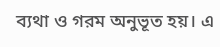ব্যথা ও গরম অনুভূত হয়। এ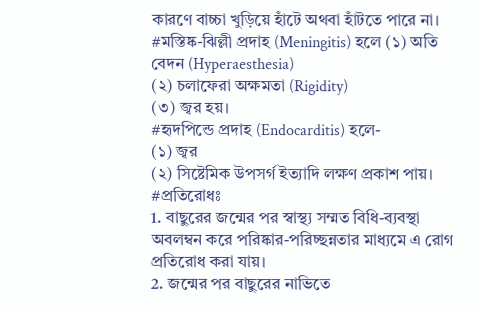কারণে বাচ্চা খুড়িয়ে হাঁটে অথবা হাঁটতে পারে না।
#মস্তিষ্ক-ঝিল্লী প্রদাহ (Meningitis) হলে (১) অতি বেদন (Hyperaesthesia)
(২) চলাফেরা অক্ষমতা (Rigidity)
(৩) জ্বর হয়।
#হৃদপিন্ডে প্রদাহ (Endocarditis) হলে-
(১) জ্বর
(২) সিষ্টেমিক উপসর্গ ইত্যাদি লক্ষণ প্রকাশ পায়।
#প্রতিরোধঃ
1. বাছুরের জন্মের পর স্বাস্থ্য সম্মত বিধি-ব্যবস্থা অবলম্বন করে পরিষ্কার-পরিচ্ছন্নতার মাধ্যমে এ রোগ প্রতিরোধ করা যায়।
2. জন্মের পর বাছুরের নাভিতে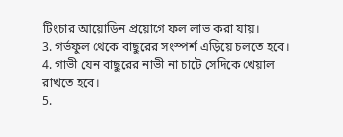টিংচার আয়োডিন প্রয়োগে ফল লাভ করা যায়।
3. গর্ভফুল থেকে বাছুরের সংস্পর্শ এড়িয়ে চলতে হবে।
4. গাভী যেন বাছুরের নাভী না চাটে সেদিকে খেয়াল রাখতে হবে।
5.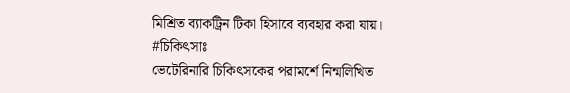মিশ্রিত ব্যাকট্রিন টিকা হিসাবে ব্যবহার করা যায়।
#চিকিৎসাঃ
ভেটেরিনারি চিকিৎসকের পরামর্শে নিন্মলিখিত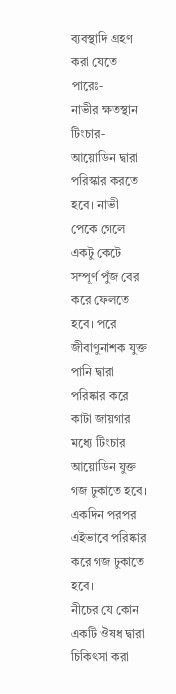ব্যবস্থাদি গ্রহণ করা যেতে পারেঃ-
নাভীর ক্ষতস্থান টিংচার-আয়োডিন দ্বারা পরিস্কার করতে হবে। নাভী পেকে গেলে একটু কেটে সম্পূর্ণ পুঁজ বের করে ফেলতে হবে। পরে জীবাণুনাশক যুক্ত পানি দ্বারা পরিষ্কার করে কাটা জায়গার মধ্যে টিংচার আয়োডিন যুক্ত গজ ঢুকাতে হবে। একদিন পরপর এইভাবে পরিষ্কার করে গজ ঢুকাতে হবে।
নীচের যে কোন একটি ঔষধ দ্বারা চিকিৎসা করা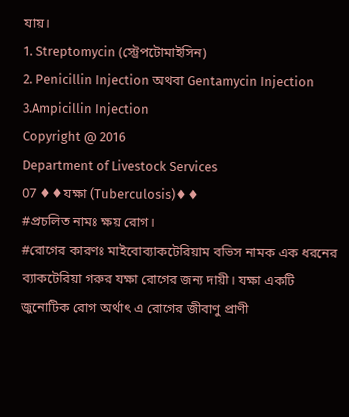যায়।
1. Streptomycin (স্ট্রেপটোমাইসিন)
2. Penicillin Injection অথবা Gentamycin Injection
3.Ampicillin Injection
Copyright @ 2016
Department of Livestock Services
07 ♦♦যক্ষা (Tuberculosis)♦♦
#প্রচলিত নামঃ ক্ষয় রোগ।
#রোগের কারণঃ মাইবোব্যাকটেরিয়াম বভিস নামক এক ধরনের ব্যাকটেরিয়া গরুর যক্ষা রোগের জন্য দায়ী। যক্ষা একটি জুনোটিক রোগ অর্থাৎ এ রোগের জীবাণু প্রাণী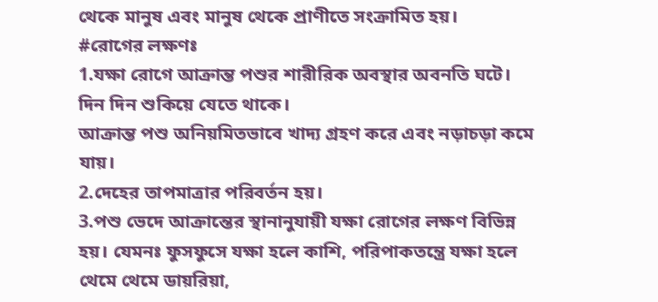থেকে মানুষ এবং মানুষ থেকে প্রাণীতে সংক্রামিত হয়।
#রোগের লক্ষণঃ
1.যক্ষা রোগে আক্রান্ত পশুর শারীরিক অবস্থার অবনতি ঘটে। দিন দিন শুকিয়ে যেতে থাকে।
আক্রান্ত পশু অনিয়মিতভাবে খাদ্য গ্রহণ করে এবং নড়াচড়া কমে যায়।
2.দেহের তাপমাত্রার পরিবর্তন হয়।
3.পশু ভেদে আক্রান্তের স্থানানুযায়ী যক্ষা রোগের লক্ষণ বিভিন্ন হয়। যেমনঃ ফুসফুসে যক্ষা হলে কাশি, পরিপাকতন্ত্রে যক্ষা হলে থেমে থেমে ডায়রিয়া,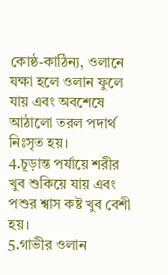কোষ্ঠ-কাঠিন্য, ওলানে যক্ষা হলে ওলান ফুলে যায় এবং অবশেষে আঠালো তরল পদার্থ নিঃসৃত হয়।
4.চূড়ান্ত পর্যায়ে শরীর খুব শুকিয়ে যায় এবং পশুর শ্বাস কষ্ট খুব বেশী হয়।
5.গাভীর ওলান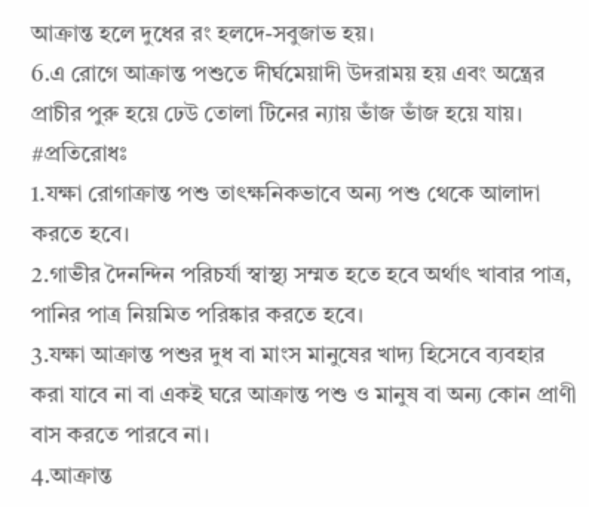আক্রান্ত হলে দুধের রং হলদে-সবুজাভ হয়।
6.এ রোগে আক্রান্ত পশুতে দীর্ঘমেয়াদী উদরাময় হয় এবং অন্ত্রের প্রাচীর পুরু হয়ে ঢেউ তোলা টিনের ন্যায় ভাঁজ ভাঁজ হয়ে যায়।
#প্রতিরোধঃ
1.যক্ষা রোগাক্রান্ত পশু তাৎক্ষনিকভাবে অন্য পশু থেকে আলাদা করতে হবে।
2.গাভীর দৈনন্দিন পরিচর্যা স্বাস্থ্য সম্মত হতে হবে অর্থাৎ খাবার পাত্র, পানির পাত্র নিয়মিত পরিষ্কার করতে হবে।
3.যক্ষা আক্রান্ত পশুর দুধ বা মাংস মানুষের খাদ্য হিসেবে ব্যবহার করা যাবে না বা একই ঘরে আক্রান্ত পশু ও মানুষ বা অন্য কোন প্রাণী বাস করতে পারবে না।
4.আক্রান্ত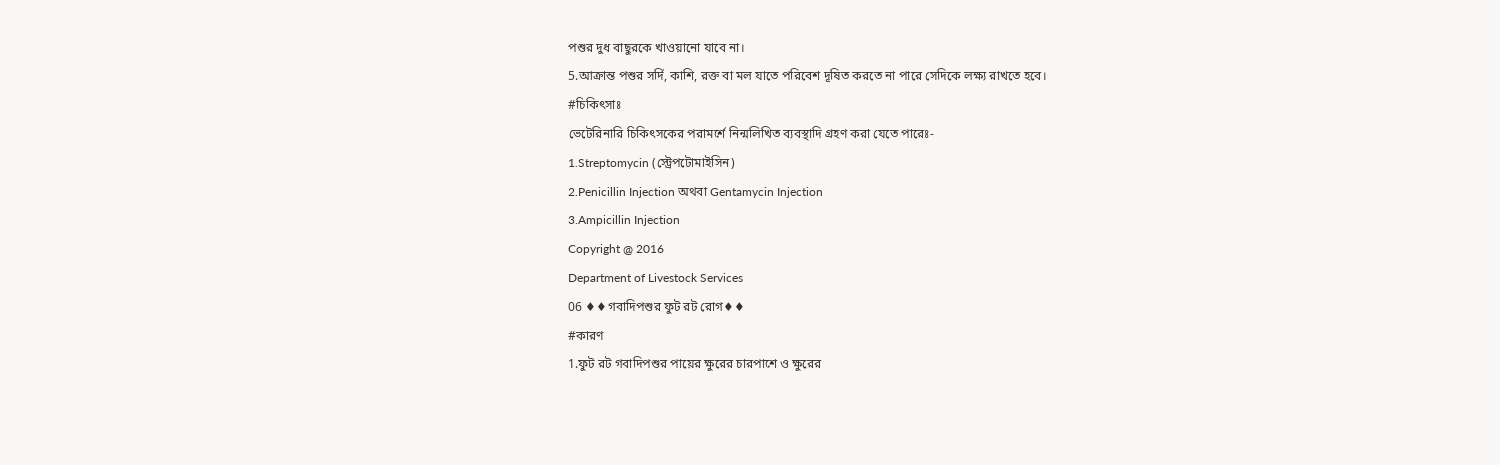পশুর দুধ বাছুরকে খাওয়ানো যাবে না।
5.আক্রান্ত পশুর সর্দি, কাশি, রক্ত বা মল যাতে পরিবেশ দূষিত করতে না পারে সেদিকে লক্ষ্য রাখতে হবে।
#চিকিৎসাঃ
ভেটেরিনারি চিকিৎসকের পরামর্শে নিন্মলিখিত ব্যবস্থাদি গ্রহণ করা যেতে পারেঃ-
1.Streptomycin (স্ট্রেপটোমাইসিন)
2.Penicillin Injection অথবা Gentamycin Injection
3.Ampicillin Injection
Copyright @ 2016
Department of Livestock Services
06 ♦♦গবাদিপশুর ফুট রট রোগ♦♦
#কারণ
1.ফুট রট গবাদিপশুর পায়ের ক্ষুরের চারপাশে ও ক্ষুরের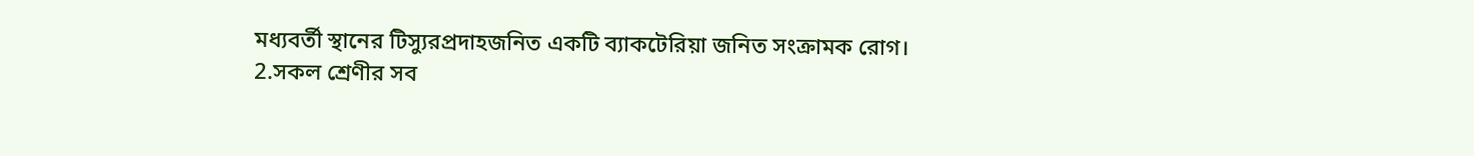মধ্যবর্তী স্থানের টিস্যুরপ্রদাহজনিত একটি ব্যাকটেরিয়া জনিত সংক্রামক রোগ।
2.সকল শ্রেণীর সব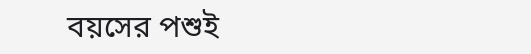বয়সের পশুই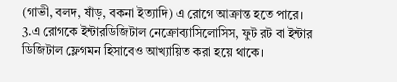(গাভী, বলদ, ষাঁড়, বকনা ইত্যাদি) এ রোগে আক্রান্ত হতে পারে।
3.এ রোগকে ইন্টারডিজিটাল নেক্রোব্যাসিলোসিস, ফুট রট বা ইন্টার ডিজিটাল ফ্লেগমন হিসাবেও আখ্যায়িত করা হয়ে থাকে।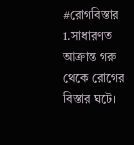#রোগবিস্তার
1.সাধারণত আক্রান্ত গরু থেকে রোগের বিস্তার ঘটে।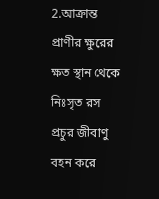2.আক্রান্ত প্রাণীর ক্ষুরের ক্ষত স্থান থেকে নিঃসৃত রস প্রচুর জীবাণু বহন করে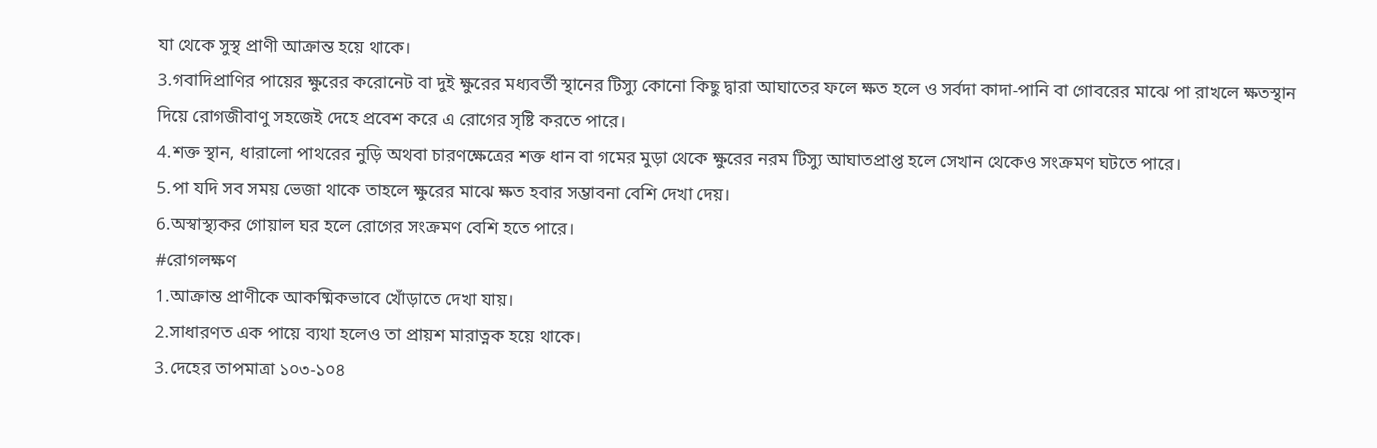যা থেকে সুস্থ প্রাণী আক্রান্ত হয়ে থাকে।
3.গবাদিপ্রাণির পায়ের ক্ষুরের করোনেট বা দুই ক্ষুরের মধ্যবর্তী স্থানের টিস্যু কোনো কিছু দ্বারা আঘাতের ফলে ক্ষত হলে ও সর্বদা কাদা-পানি বা গোবরের মাঝে পা রাখলে ক্ষতস্থান দিয়ে রোগজীবাণু সহজেই দেহে প্রবেশ করে এ রোগের সৃষ্টি করতে পারে।
4.শক্ত স্থান, ধারালো পাথরের নুড়ি অথবা চারণক্ষেত্রের শক্ত ধান বা গমের মুড়া থেকে ক্ষুরের নরম টিস্যু আঘাতপ্রাপ্ত হলে সেখান থেকেও সংক্রমণ ঘটতে পারে।
5.পা যদি সব সময় ভেজা থাকে তাহলে ক্ষুরের মাঝে ক্ষত হবার সম্ভাবনা বেশি দেখা দেয়।
6.অস্বাস্থ্যকর গোয়াল ঘর হলে রোগের সংক্রমণ বেশি হতে পারে।
#রোগলক্ষণ
1.আক্রান্ত প্রাণীকে আকষ্মিকভাবে খোঁড়াতে দেখা যায়।
2.সাধারণত এক পায়ে ব্যথা হলেও তা প্রায়শ মারাত্নক হয়ে থাকে।
3.দেহের তাপমাত্রা ১০৩-১০৪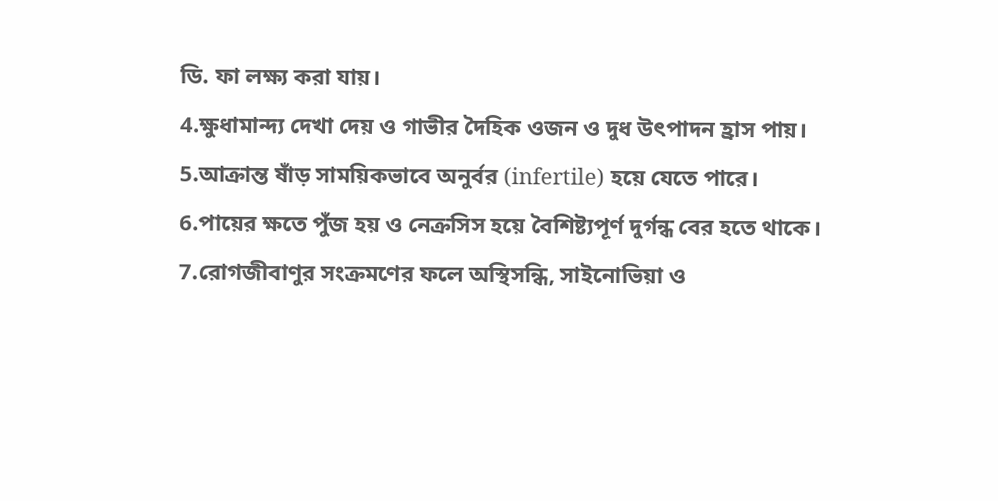ডি. ফা লক্ষ্য করা যায়।
4.ক্ষুধামান্দ্য দেখা দেয় ও গাভীর দৈহিক ওজন ও দুধ উৎপাদন হ্রাস পায়।
5.আক্রান্ত ষাঁড় সাময়িকভাবে অনুর্বর (infertile) হয়ে যেতে পারে।
6.পায়ের ক্ষতে পুঁজ হয় ও নেক্রসিস হয়ে বৈশিষ্ট্যপূর্ণ দুর্গন্ধ বের হতে থাকে।
7.রোগজীবাণুর সংক্রমণের ফলে অস্থিসন্ধি, সাইনোভিয়া ও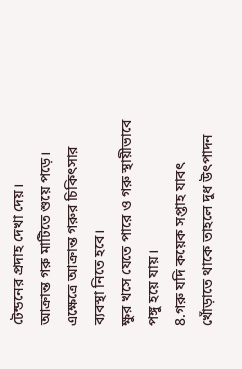টেন্ডনের প্রদাহ দেখা দেয়।
আক্রান্ত গরু মাটিতে শুয়ে পড়ে। এক্ষেত্রে আক্রান্ত গরুর চিকিৎসার ব্যবস্থা নিতে হবে।
ক্ষুর খসে যেতে পারে ও গরু স্থায়ীভাবে পঙ্গু হয়ে যায়।
8.গরু যদি কয়েক সপ্তাহ যাবৎ খোঁড়াতে থাকে তাহলে দুধ উৎপাদন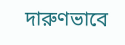দারুণভাবে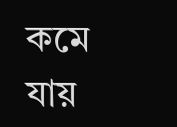কমে যায়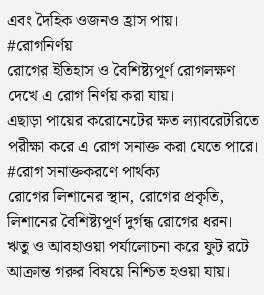এবং দৈহিক ওজনও হ্রাস পায়।
#রোগনির্ণয়
রোগের ইতিহাস ও বৈশিষ্ট্যপূর্ণ রোগলক্ষণ দেখে এ রোগ নির্ণয় করা যায়।
এছাড়া পায়ের করোনেটের ক্ষত ল্যাবরেটরিতে পরীক্ষা করে এ রোগ সনাক্ত করা যেতে পারে।
#রোগ সনাক্তকরণে পার্থক্য
রোগের লিশানের স্থান, রোগের প্রকৃতি, লিশানের বৈশিষ্ট্যপূর্ণ দুর্গন্ধ রোগের ধরন।
ঋতু ও আবহাওয়া পর্যালোচনা করে ফুট রটে আক্রান্ত গরুর বিষয়ে নিশ্চিত হওয়া যায়।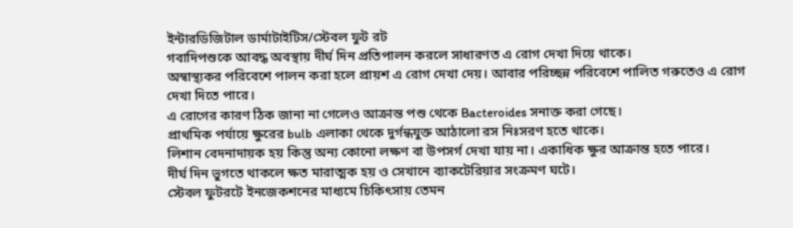ইন্টারডিজিটাল ডার্মাটাইটিস/স্টেবল ফুট রট
গবাদিপশুকে আবদ্ধ অবস্থায় দীর্ঘ দিন প্রতিপালন করলে সাধারণত এ রোগ দেখা দিয়ে থাকে।
অস্বাস্থ্যকর পরিবেশে পালন করা হলে প্রায়শ এ রোগ দেখা দেয়। আবার পরিচ্ছন্ন পরিবেশে পালিত গরুতেও এ রোগ দেখা দিতে পারে।
এ রোগের কারণ ঠিক জানা না গেলেও আক্রান্ত পশু থেকে Bacteroides সনাক্ত করা গেছে।
প্রাথমিক পর্যায়ে ক্ষুরের bulb এলাকা থেকে দুর্গন্ধযুক্ত আঠালো রস নিঃসরণ হতে থাকে।
লিশান বেদনাদায়ক হয় কিন্তু অন্য কোনো লক্ষণ বা উপসর্গ দেখা যায় না। একাধিক ক্ষুর আক্রান্ত হতে পারে।
দীর্ঘ দিন ভুগতে থাকলে ক্ষত মারাত্মক হয় ও সেখানে ব্যাকটেরিয়ার সংক্রমণ ঘটে।
স্টেবল ফুটরটে ইনজেকশনের মাধ্যমে চিকিৎসায় তেমন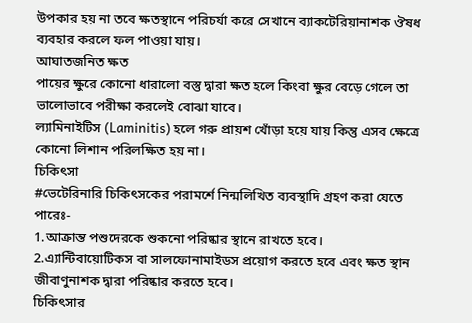উপকার হয় না তবে ক্ষতস্থানে পরিচর্যা করে সেখানে ব্যাকটেরিয়ানাশক ঔষধ ব্যবহার করলে ফল পাওয়া যায়।
আঘাতজনিত ক্ষত
পায়ের ক্ষুরে কোনো ধারালো বস্তু দ্বারা ক্ষত হলে কিংবা ক্ষুর বেড়ে গেলে তা ভালোভাবে পরীক্ষা করলেই বোঝা যাবে।
ল্যামিনাইটিস (Laminitis) হলে গরু প্রায়শ খোঁড়া হয়ে যায় কিন্তু এসব ক্ষেত্রে কোনো লিশান পরিলক্ষিত হয় না।
চিকিৎসা
#ভেটেরিনারি চিকিৎসকের পরামর্শে নিন্মলিখিত ব্যবস্থাদি গ্রহণ করা যেতে পারেঃ-
1.আক্রান্ত পশুদেরকে শুকনো পরিষ্কার স্থানে রাখতে হবে।
2.এ্যান্টিবায়োটিকস বা সালফোনামাইডস প্রয়োগ করতে হবে এবং ক্ষত স্থান জীবাণুনাশক দ্বারা পরিষ্কার করতে হবে।
চিকিৎসার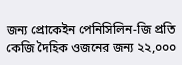জন্য প্রোকেইন পেনিসিলিন-জি প্রতি কেজি দৈহিক ওজনের জন্য ২২,০০০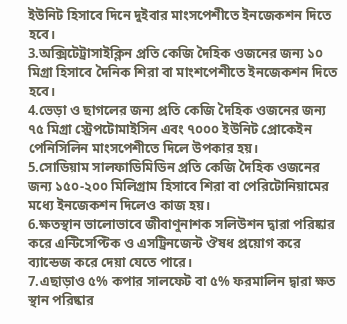ইউনিট হিসাবে দিনে দুইবার মাংসপেশীতে ইনজেকশন দিতে হবে।
3.অক্সিটেট্রাসাইক্লিন প্রতি কেজি দৈহিক ওজনের জন্য ১০ মিগ্রা হিসাবে দৈনিক শিরা বা মাংশপেশীতে ইনজেকশন দিতে হবে।
4.ভেড়া ও ছাগলের জন্য প্রতি কেজি দৈহিক ওজনের জন্য ৭৫ মিগ্রা স্ট্রেপটোমাইসিন এবং ৭০০০ ইউনিট প্রোকেইন পেনিসিলিন মাংসপেশীতে দিলে উপকার হয়।
5.সোডিয়াম সালফাডিমিডিন প্রতি কেজি দৈহিক ওজনের জন্য ১৫০-২০০ মিলিগ্রাম হিসাবে শিরা বা পেরিটোনিয়ামের মধ্যে ইনজেকশন দিলেও কাজ হয়।
6.ক্ষতস্থান ভালোভাবে জীবাণুনাশক সলিউশন দ্বারা পরিষ্কার করে এন্টিসেপ্টিক ও এসট্রিনজেন্ট ঔষধ প্রয়োগ করে ব্যান্ডেজ করে দেয়া যেতে পারে।
7.এছাড়াও ৫% কপার সালফেট বা ৫% ফরমালিন দ্বারা ক্ষত স্থান পরিষ্কার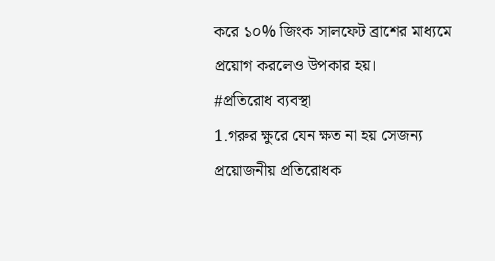করে ১০% জিংক সালফেট ব্রাশের মাধ্যমে প্রয়োগ করলেও উপকার হয়।
#প্রতিরোধ ব্যবস্থা
1.গরুর ক্ষুরে যেন ক্ষত না হয় সেজন্য প্রয়োজনীয় প্রতিরোধক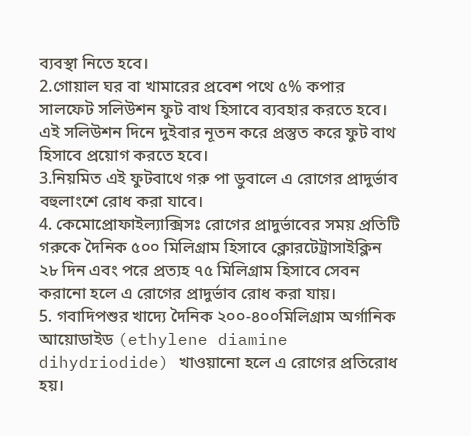ব্যবস্থা নিতে হবে।
2.গোয়াল ঘর বা খামারের প্রবেশ পথে ৫% কপার সালফেট সলিউশন ফুট বাথ হিসাবে ব্যবহার করতে হবে। এই সলিউশন দিনে দুইবার নূতন করে প্রস্তুত করে ফুট বাথ হিসাবে প্রয়োগ করতে হবে।
3.নিয়মিত এই ফুটবাথে গরু পা ডুবালে এ রোগের প্রাদুর্ভাব বহুলাংশে রোধ করা যাবে।
4. কেমোপ্রোফাইল্যাক্সিসঃ রোগের প্রাদুর্ভাবের সময় প্রতিটি গরুকে দৈনিক ৫০০ মিলিগ্রাম হিসাবে ক্লোরটেট্রাসাইক্লিন ২৮ দিন এবং পরে প্রত্যহ ৭৫ মিলিগ্রাম হিসাবে সেবন করানো হলে এ রোগের প্রাদুর্ভাব রোধ করা যায়।
5. গবাদিপশুর খাদ্যে দৈনিক ২০০-৪০০মিলিগ্রাম অর্গানিক আয়োডাইড (ethylene diamine dihydriodide) খাওয়ানো হলে এ রোগের প্রতিরোধ হয়।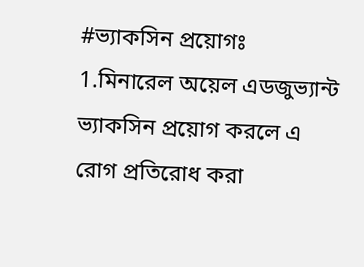#ভ্যাকসিন প্রয়োগঃ
1.মিনারেল অয়েল এডজুভ্যান্ট ভ্যাকসিন প্রয়োগ করলে এ রোগ প্রতিরোধ করা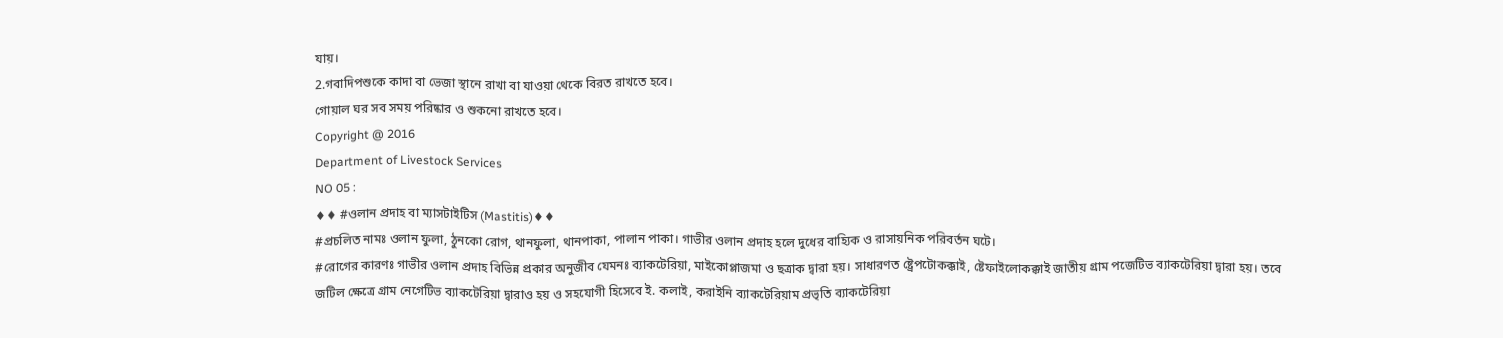যায়।
2.গবাদিপশুকে কাদা বা ভেজা স্থানে রাখা বা যাওয়া থেকে বিরত রাখতে হবে।
গোয়াল ঘর সব সময় পরিষ্কার ও শুকনো রাখতে হবে।
Copyright @ 2016
Department of Livestock Services
NO 05 :
♦♦ #ওলান প্রদাহ বা ম্যাসটাইটিস (Mastitis)♦♦
#প্রচলিত নামঃ ওলান ফুলা, ঠুনকো রোগ, থানফুলা, থানপাকা, পালান পাকা। গাভীর ওলান প্রদাহ হলে দুধের বাহ্যিক ও রাসায়নিক পরিবর্তন ঘটে।
#রোগের কারণঃ গাভীর ওলান প্রদাহ বিভিন্ন প্রকার অনুজীব যেমনঃ ব্যাকটেরিয়া, মাইকোপ্লাজমা ও ছত্রাক দ্বারা হয়। সাধারণত ষ্ট্রেপটোকক্কাই, ষ্টেফাইলোকক্কাই জাতীয় গ্রাম পজেটিভ ব্যাকটেরিয়া দ্বারা হয়। তবে জটিল ক্ষেত্রে গ্রাম নেগেটিভ ব্যাকটেরিয়া দ্বারাও হয় ও সহযোগী হিসেবে ই. কলাই, করাইনি ব্যাকটেরিয়াম প্রভৃতি ব্যাকটেরিয়া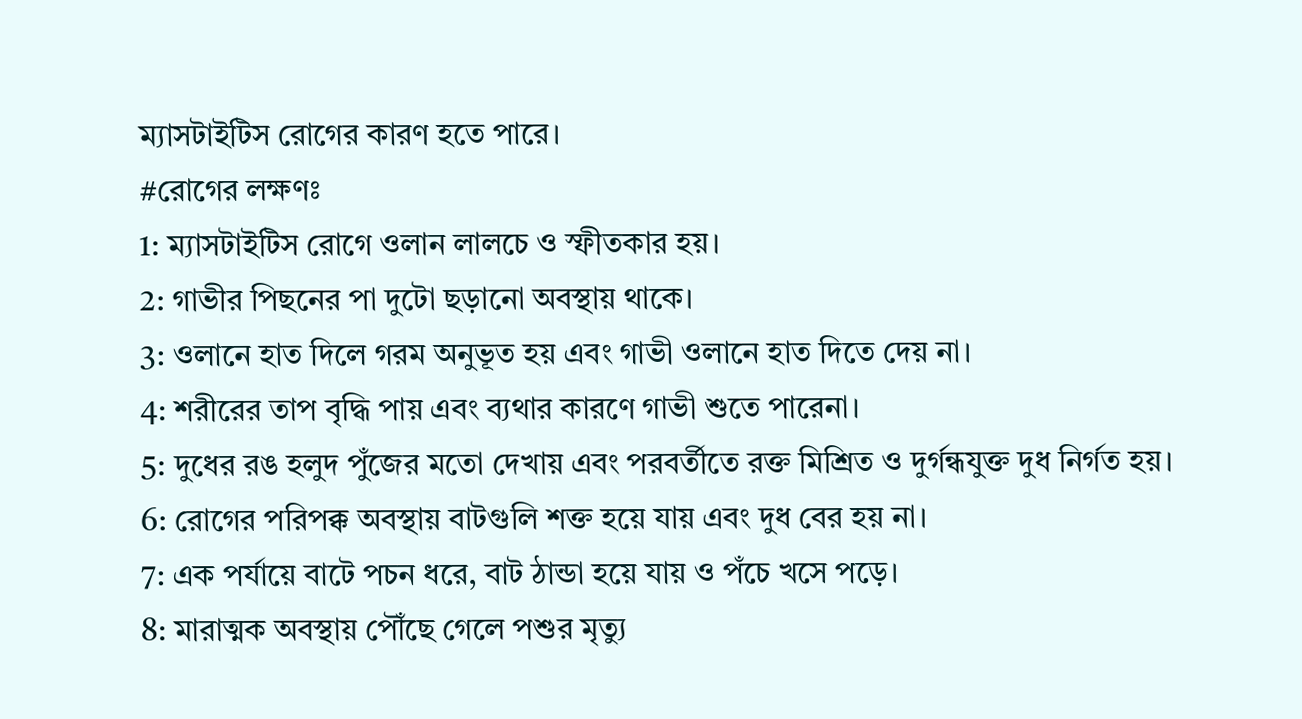ম্যাসটাইটিস রোগের কারণ হতে পারে।
#রোগের লক্ষণঃ
1: ম্যাসটাইটিস রোগে ওলান লালচে ও স্ফীতকার হয়।
2: গাভীর পিছনের পা দুটো ছড়ানো অবস্থায় থাকে।
3: ওলানে হাত দিলে গরম অনুভূত হয় এবং গাভী ওলানে হাত দিতে দেয় না।
4: শরীরের তাপ বৃদ্ধি পায় এবং ব্যথার কারণে গাভী শুতে পারেনা।
5: দুধের রঙ হলুদ পুঁজের মতো দেখায় এবং পরবর্তীতে রক্ত মিশ্রিত ও দুর্গন্ধযুক্ত দুধ নির্গত হয়।
6: রোগের পরিপক্ক অবস্থায় বাটগুলি শক্ত হয়ে যায় এবং দুধ বের হয় না।
7: এক পর্যায়ে বাটে পচন ধরে, বাট ঠান্ডা হয়ে যায় ও পঁচে খসে পড়ে।
8: মারাত্মক অবস্থায় পৌঁছে গেলে পশুর মৃত্যু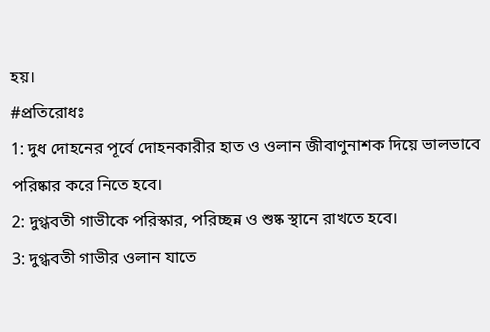হয়।
#প্রতিরোধঃ
1: দুধ দোহনের পূর্বে দোহনকারীর হাত ও ওলান জীবাণুনাশক দিয়ে ভালভাবে পরিষ্কার করে নিতে হবে।
2: দুগ্ধবতী গাভীকে পরিস্কার, পরিচ্ছন্ন ও শুষ্ক স্থানে রাখতে হবে।
3: দুগ্ধবতী গাভীর ওলান যাতে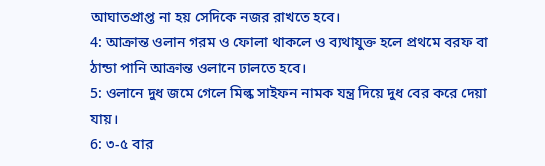আঘাতপ্রাপ্ত না হয় সেদিকে নজর রাখতে হবে।
4: আক্রান্ত ওলান গরম ও ফোলা থাকলে ও ব্যথাযুক্ত হলে প্রথমে বরফ বা ঠান্ডা পানি আক্রান্ত ওলানে ঢালতে হবে।
5: ওলানে দুধ জমে গেলে মিল্ক সাইফন নামক যন্ত্র দিয়ে দুধ বের করে দেয়া যায়।
6: ৩-৫ বার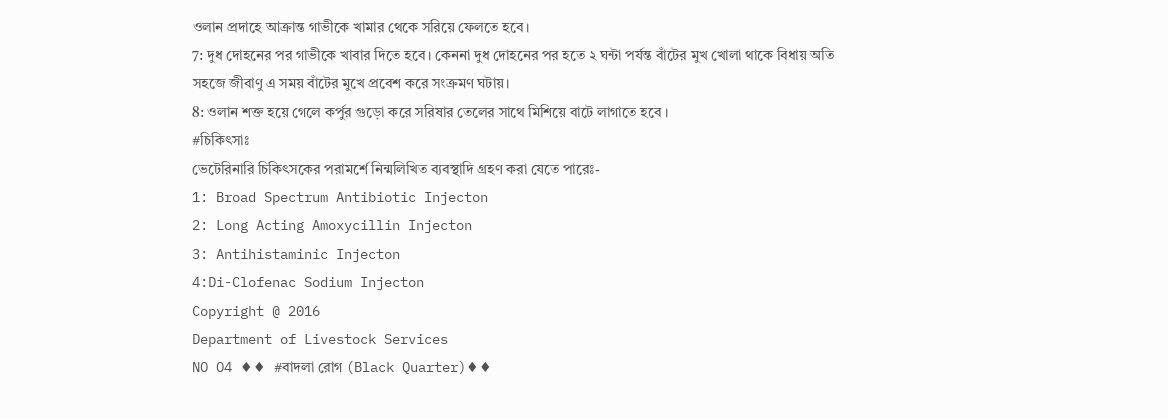ওলান প্রদাহে আক্রান্ত গাভীকে খামার থেকে সরিয়ে ফেলতে হবে।
7: দুধ দোহনের পর গাভীকে খাবার দিতে হবে। কেননা দুধ দোহনের পর হতে ২ ঘন্টা পর্যন্ত বাঁটের মুখ খোলা থাকে বিধায় অতি সহজে জীবাণু এ সময় বাঁটের মুখে প্রবেশ করে সংক্রমণ ঘটায়।
8: ওলান শক্ত হয়ে গেলে কর্পুর গুড়ো করে সরিষার তেলের সাথে মিশিয়ে বাটে লাগাতে হবে ।
#চিকিৎসাঃ
ভেটেরিনারি চিকিৎসকের পরামর্শে নিন্মলিখিত ব্যবস্থাদি গ্রহণ করা যেতে পারেঃ-
1: Broad Spectrum Antibiotic Injecton
2: Long Acting Amoxycillin Injecton
3: Antihistaminic Injecton
4:Di-Clofenac Sodium Injecton
Copyright @ 2016
Department of Livestock Services
NO O4 ♦♦ #বাদলা রোগ (Black Quarter)♦♦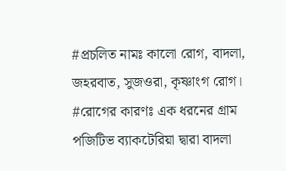#প্রচলিত নামঃ কালো রোগ, বাদলা, জহরবাত, সুজওরা, কৃষ্ণাংগ রোগ।
#রোগের কারণঃ এক ধরনের গ্রাম পজিটিভ ব্যাকটেরিয়া দ্বারা বাদলা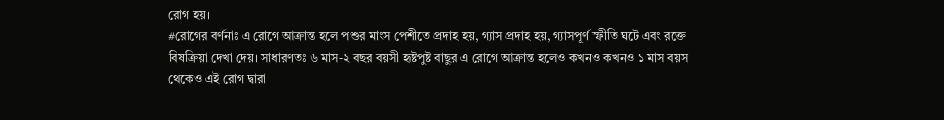রোগ হয়।
#রোগের বর্ণনাঃ এ রোগে আক্রান্ত হলে পশুর মাংস পেশীতে প্রদাহ হয়, গ্যাস প্রদাহ হয়, গ্যাসপূর্ণ স্ফীতি ঘটে এবং রক্তে বিষক্রিয়া দেখা দেয়। সাধারণতঃ ৬ মাস-২ বছর বয়সী হৃষ্টপুষ্ট বাছুর এ রোগে আক্রান্ত হলেও কখনও কখনও ১ মাস বয়স থেকেও এই রোগ দ্বারা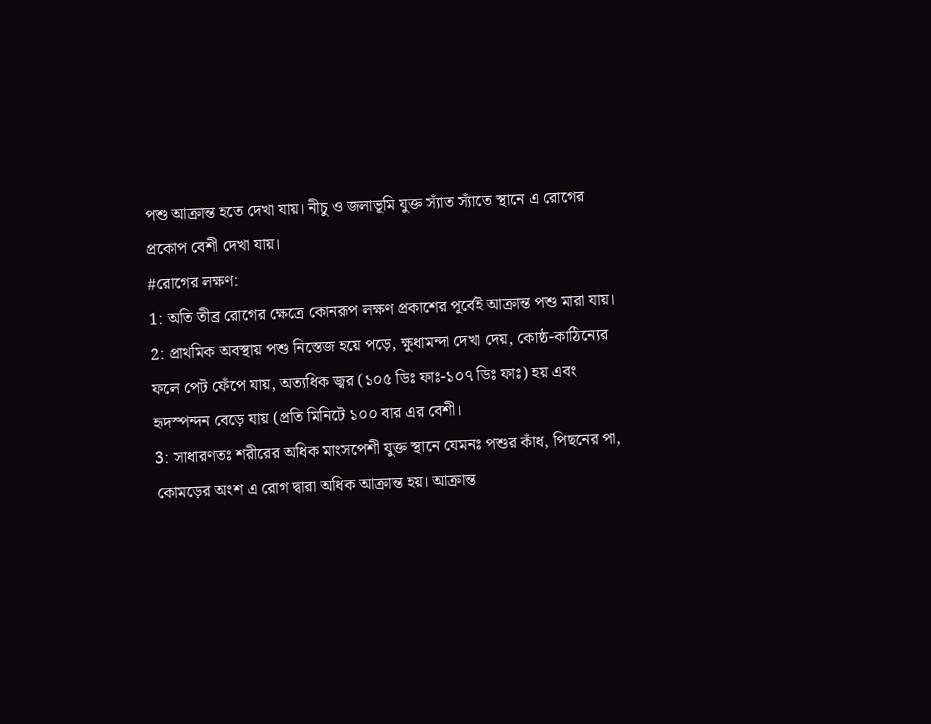পশু আক্রান্ত হতে দেখা যায়। নীচু ও জলাভূমি যুক্ত স্যাঁত স্যাঁতে স্থানে এ রোগের প্রকোপ বেশী দেখা যায়।
#রোগের লক্ষণ:
1: অতি তীব্র রোগের ক্ষেত্রে কোনরূপ লক্ষণ প্রকাশের পূর্বেই আক্রান্ত পশু মারা যায়।
2: প্রাথমিক অবস্থায় পশু নিস্তেজ হয়ে পড়ে, ক্ষুধামন্দা দেখা দেয়, কোষ্ঠ-কাঠিন্যের ফলে পেট ফেঁপে যায়, অত্যধিক জ্বর (১০৫ ডিঃ ফাঃ-১০৭ ডিঃ ফাঃ) হয় এবং হৃদস্পন্দন বেড়ে যায় (প্রতি মিনিটে ১০০ বার এর বেশী।
3: সাধারণতঃ শরীরের অধিক মাংসপেশী যুক্ত স্থানে যেমনঃ পশুর কাঁধ, পিছনের পা, কোমড়ের অংশ এ রোগ দ্বারা অধিক আক্রান্ত হয়। আক্রান্ত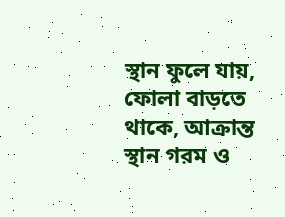স্থান ফুলে যায়, ফোলা বাড়তে থাকে, আক্রান্ত স্থান গরম ও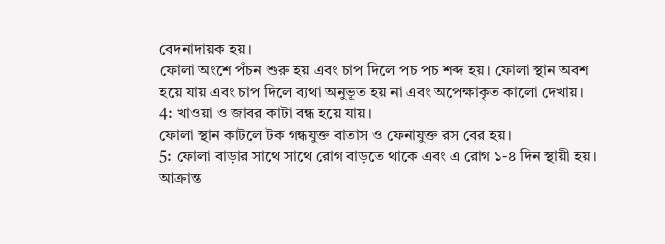বেদনাদায়ক হয়।
ফোলা অংশে পঁচন শুরু হয় এবং চাপ দিলে পচ পচ শব্দ হয়। ফোলা স্থান অবশ হয়ে যায় এবং চাপ দিলে ব্যথা অনুভূত হয় না এবং অপেক্ষাকৃত কালো দেখায়।
4: খাওয়া ও জাবর কাটা বন্ধ হয়ে যায়।
ফোলা স্থান কাটলে টক গন্ধযুক্ত বাতাস ও ফেনাযুক্ত রস বের হয়।
5: ফোলা বাড়ার সাথে সাথে রোগ বাড়তে থাকে এবং এ রোগ ১-৪ দিন স্থায়ী হয়।
আক্রান্ত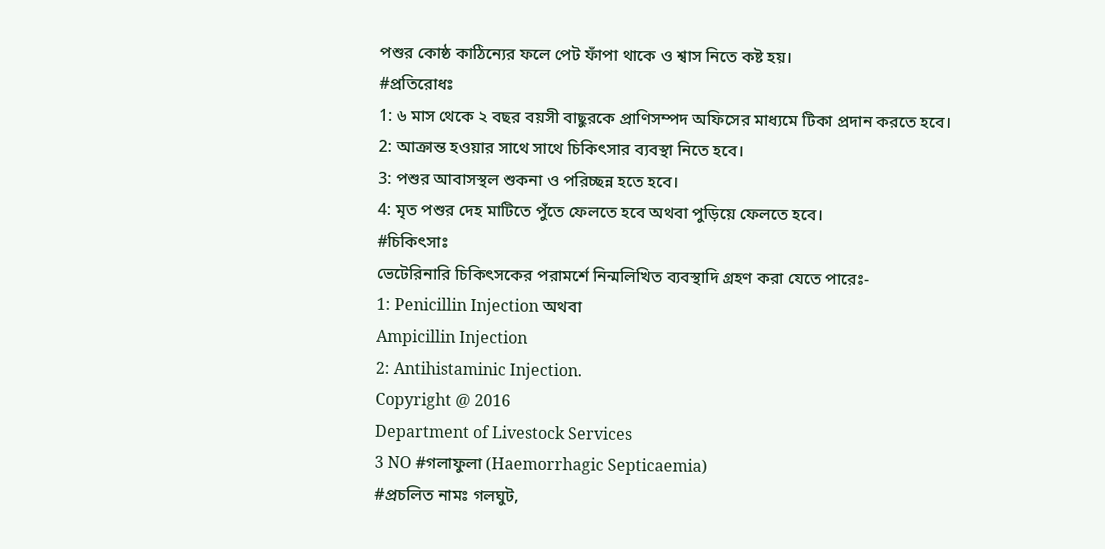পশুর কোষ্ঠ কাঠিন্যের ফলে পেট ফাঁপা থাকে ও শ্বাস নিতে কষ্ট হয়।
#প্রতিরোধঃ
1: ৬ মাস থেকে ২ বছর বয়সী বাছুরকে প্রাণিসম্পদ অফিসের মাধ্যমে টিকা প্রদান করতে হবে।
2: আক্রান্ত হওয়ার সাথে সাথে চিকিৎসার ব্যবস্থা নিতে হবে।
3: পশুর আবাসস্থল শুকনা ও পরিচ্ছন্ন হতে হবে।
4: মৃত পশুর দেহ মাটিতে পুঁতে ফেলতে হবে অথবা পুড়িয়ে ফেলতে হবে।
#চিকিৎসাঃ
ভেটেরিনারি চিকিৎসকের পরামর্শে নিন্মলিখিত ব্যবস্থাদি গ্রহণ করা যেতে পারেঃ-
1: Penicillin Injection অথবা
Ampicillin Injection
2: Antihistaminic Injection.
Copyright @ 2016
Department of Livestock Services
3 NO #গলাফুলা (Haemorrhagic Septicaemia)
#প্রচলিত নামঃ গলঘুট,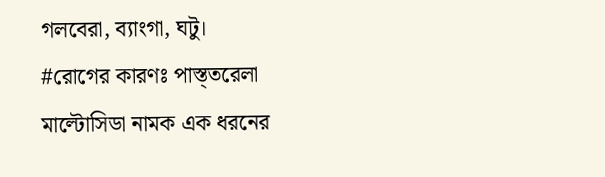গলবেরা, ব্যাংগা, ঘটু।
#রোগের কারণঃ পাস্ত্তরেলা মাল্টোসিডা নামক এক ধরনের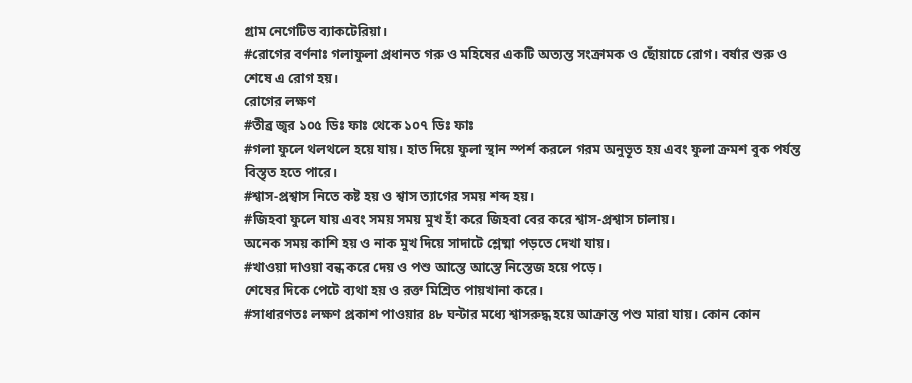গ্রাম নেগেটিভ ব্যাকটেরিয়া।
#রোগের বর্ণনাঃ গলাফুলা প্রধানত গরু ও মহিষের একটি অত্যন্ত সংক্রামক ও ছোঁয়াচে রোগ। বর্ষার শুরু ও শেষে এ রোগ হয়।
রোগের লক্ষণ
#তীব্র জ্বর ১০৫ ডিঃ ফাঃ থেকে ১০৭ ডিঃ ফাঃ
#গলা ফুলে থলথলে হয়ে যায়। হাত দিয়ে ফুলা স্থান স্পর্শ করলে গরম অনুভূত হয় এবং ফুলা ক্রমশ বুক পর্যন্ত বিস্তৃত হতে পারে।
#শ্বাস-প্রশ্বাস নিতে কষ্ট হয় ও শ্বাস ত্যাগের সময় শব্দ হয়।
#জিহবা ফুলে যায় এবং সময় সময় মুখ হাঁ করে জিহবা বের করে শ্বাস-প্রশ্বাস চালায়।
অনেক সময় কাশি হয় ও নাক মুখ দিয়ে সাদাটে শ্লেষ্মা পড়তে দেখা যায়।
#খাওয়া দাওয়া বন্ধ করে দেয় ও পশু আস্তে আস্তে নিস্তেজ হয়ে পড়ে।
শেষের দিকে পেটে ব্যথা হয় ও রক্ত মিশ্রিত পায়খানা করে।
#সাধারণতঃ লক্ষণ প্রকাশ পাওয়ার ৪৮ ঘন্টার মধ্যে শ্বাসরুদ্ধ হয়ে আক্রান্ত পশু মারা যায়। কোন কোন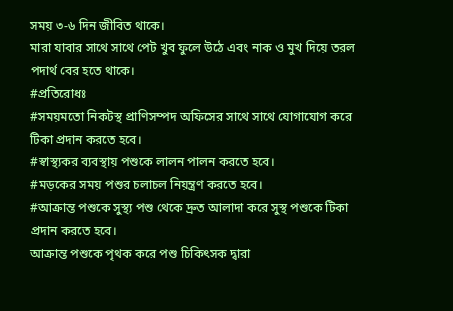সময় ৩-৬ দিন জীবিত থাকে।
মারা যাবার সাথে সাথে পেট খুব ফুলে উঠে এবং নাক ও মুখ দিয়ে তরল পদার্থ বের হতে থাকে।
#প্রতিরোধঃ
#সময়মতো নিকটস্থ প্রাণিসম্পদ অফিসের সাথে সাথে যোগাযোগ করে টিকা প্রদান করতে হবে।
#স্বাস্থ্যকর ব্যবস্থায় পশুকে লালন পালন করতে হবে।
#মড়কের সময় পশুর চলাচল নিয়ন্ত্রণ করতে হবে।
#আক্রান্ত পশুকে সুস্থ্য পশু থেকে দ্রুত আলাদা করে সুস্থ পশুকে টিকা প্রদান করতে হবে।
আক্রান্ত পশুকে পৃথক করে পশু চিকিৎসক দ্বারা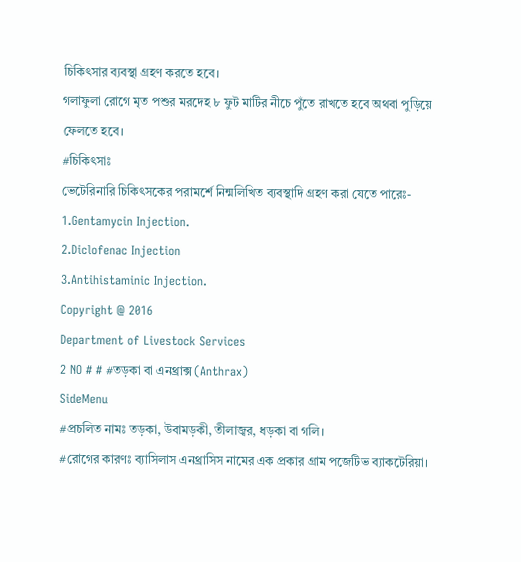চিকিৎসার ব্যবস্থা গ্রহণ করতে হবে।
গলাফুলা রোগে মৃত পশুর মরদেহ ৮ ফুট মাটির নীচে পুঁতে রাখতে হবে অথবা পুড়িয়ে ফেলতে হবে।
#চিকিৎসাঃ
ভেটেরিনারি চিকিৎসকের পরামর্শে নিন্মলিখিত ব্যবস্থাদি গ্রহণ করা যেতে পারেঃ-
1.Gentamycin Injection.
2.Diclofenac Injection
3.Antihistaminic Injection.
Copyright @ 2016
Department of Livestock Services
2 NO # # #তড়কা বা এনথ্রাক্স (Anthrax)
SideMenu
#প্রচলিত নামঃ তড়কা, উবামড়কী, তীলাজ্বর, ধড়কা বা গলি।
#রোগের কারণঃ ব্যাসিলাস এনথ্রাসিস নামের এক প্রকার গ্রাম পজেটিভ ব্যাকটেরিয়া।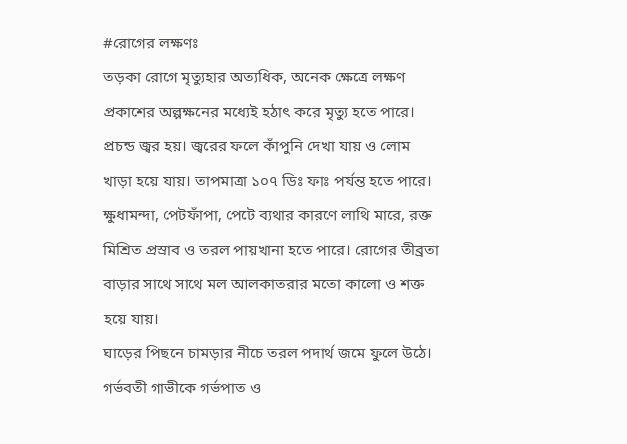#রোগের লক্ষণঃ
তড়কা রোগে মৃত্যুহার অত্যধিক, অনেক ক্ষেত্রে লক্ষণ প্রকাশের অল্পক্ষনের মধ্যেই হঠাৎ করে মৃত্যু হতে পারে।
প্রচন্ড জ্বর হয়। জ্বরের ফলে কাঁপুনি দেখা যায় ও লোম খাড়া হয়ে যায়। তাপমাত্রা ১০৭ ডিঃ ফাঃ পর্যন্ত হতে পারে।
ক্ষুধামন্দা, পেটফাঁপা, পেটে ব্যথার কারণে লাথি মারে, রক্ত মিশ্রিত প্রস্রাব ও তরল পায়খানা হতে পারে। রোগের তীব্রতা বাড়ার সাথে সাথে মল আলকাতরার মতো কালো ও শক্ত হয়ে যায়।
ঘাড়ের পিছনে চামড়ার নীচে তরল পদার্থ জমে ফুলে উঠে।
গর্ভবতী গাভীকে গর্ভপাত ও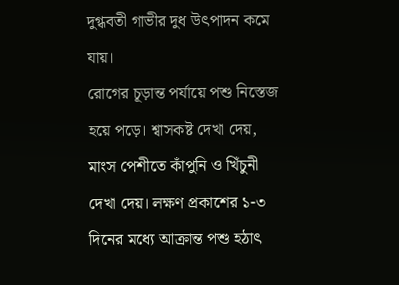দুগ্ধবতী গাভীর দুধ উৎপাদন কমে যায়।
রোগের চূড়ান্ত পর্যায়ে পশু নিস্তেজ হয়ে পড়ে। শ্বাসকষ্ট দেখা দেয়, মাংস পেশীতে কাঁপুনি ও খিঁচুনী দেখা দেয়। লক্ষণ প্রকাশের ১-৩ দিনের মধ্যে আক্রান্ত পশু হঠাৎ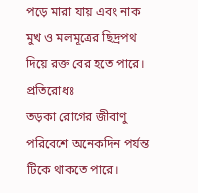পড়ে মারা যায় এবং নাক মুখ ও মলমূত্রের ছিদ্রপথ দিয়ে রক্ত বের হতে পারে।
প্রতিরোধঃ
তড়কা রোগের জীবাণু পরিবেশে অনেকদিন পর্যন্ত টিকে থাকতে পারে।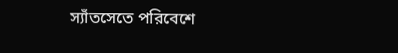স্যাঁতসেতে পরিবেশে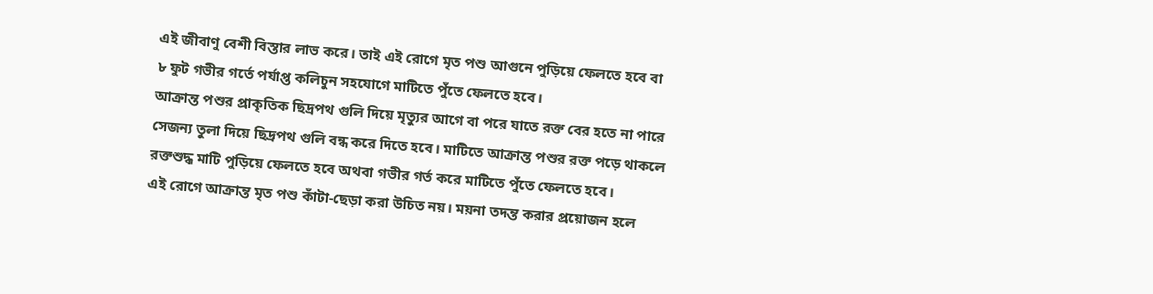এই জীবাণু বেশী বিস্তার লাভ করে। তাই এই রোগে মৃত পশু আগুনে পুড়িয়ে ফেলতে হবে বা ৮ ফুট গভীর গর্তে পর্যাপ্ত কলিচুন সহযোগে মাটিতে পুঁতে ফেলতে হবে।
আক্রান্ত পশুর প্রাকৃতিক ছিদ্রপথ গুলি দিয়ে মৃত্যুর আগে বা পরে যাতে রক্ত বের হতে না পারে সেজন্য তুলা দিয়ে ছিদ্রপথ গুলি বন্ধ করে দিতে হবে। মাটিতে আক্রান্ত পশুর রক্ত পড়ে থাকলে রক্তশুদ্ধ মাটি পুড়িয়ে ফেলতে হবে অথবা গভীর গর্ত করে মাটিতে পুঁতে ফেলতে হবে।
এই রোগে আক্রান্ত মৃত পশু কাঁটা-ছেড়া করা উচিত নয়। ময়না তদন্ত করার প্রয়োজন হলে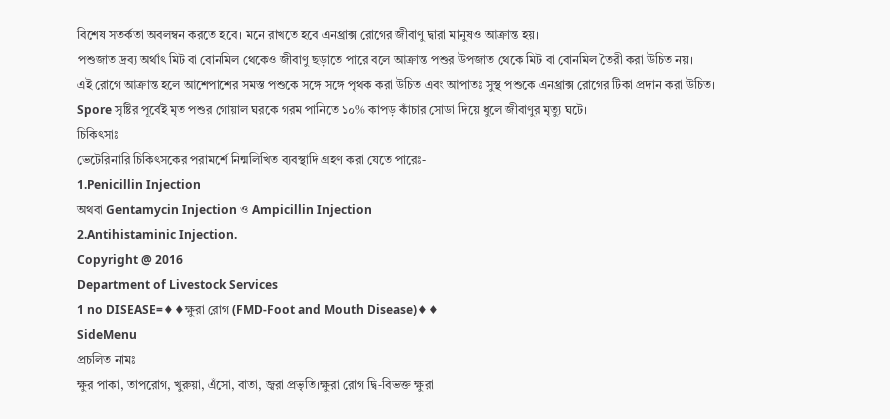বিশেষ সতর্কতা অবলম্বন করতে হবে। মনে রাখতে হবে এনথ্রাক্স রোগের জীবাণু দ্বারা মানুষও আক্রান্ত হয়।
পশুজাত দ্রব্য অর্থাৎ মিট বা বোনমিল থেকেও জীবাণু ছড়াতে পারে বলে আক্রান্ত পশুর উপজাত থেকে মিট বা বোনমিল তৈরী করা উচিত নয়।
এই রোগে আক্রান্ত হলে আশেপাশের সমস্ত পশুকে সঙ্গে সঙ্গে পৃথক করা উচিত এবং আপাতঃ সুস্থ পশুকে এনথ্রাক্স রোগের টিকা প্রদান করা উচিত।
Spore সৃষ্টির পূর্বেই মৃত পশুর গোয়াল ঘরকে গরম পানিতে ১০% কাপড় কাঁচার সোডা দিয়ে ধুলে জীবাণুর মৃত্যু ঘটে।
চিকিৎসাঃ
ভেটেরিনারি চিকিৎসকের পরামর্শে নিন্মলিখিত ব্যবস্থাদি গ্রহণ করা যেতে পারেঃ-
1.Penicillin Injection
অথবা Gentamycin Injection ও Ampicillin Injection
2.Antihistaminic Injection.
Copyright @ 2016
Department of Livestock Services
1 no DISEASE=♦♦ক্ষুরা রোগ (FMD-Foot and Mouth Disease)♦♦
SideMenu
প্রচলিত নামঃ
ক্ষুর পাকা, তাপরোগ, খুরুয়া, এঁসো, বাতা, জ্বরা প্রভৃতি।ক্ষুরা রোগ দ্বি-বিভক্ত ক্ষুরা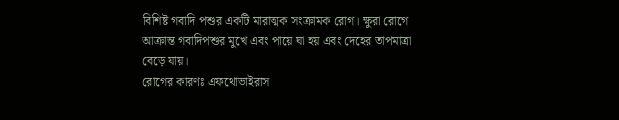বিশিষ্ট গবাদি পশুর একটি মারাত্মক সংক্রামক রোগ। ক্ষুরা রোগে আক্রান্ত গবাদিপশুর মুখে এবং পায়ে ঘা হয় এবং দেহের তাপমাত্রা বেড়ে যায়।
রোগের কারণঃ এফথোভাইরাস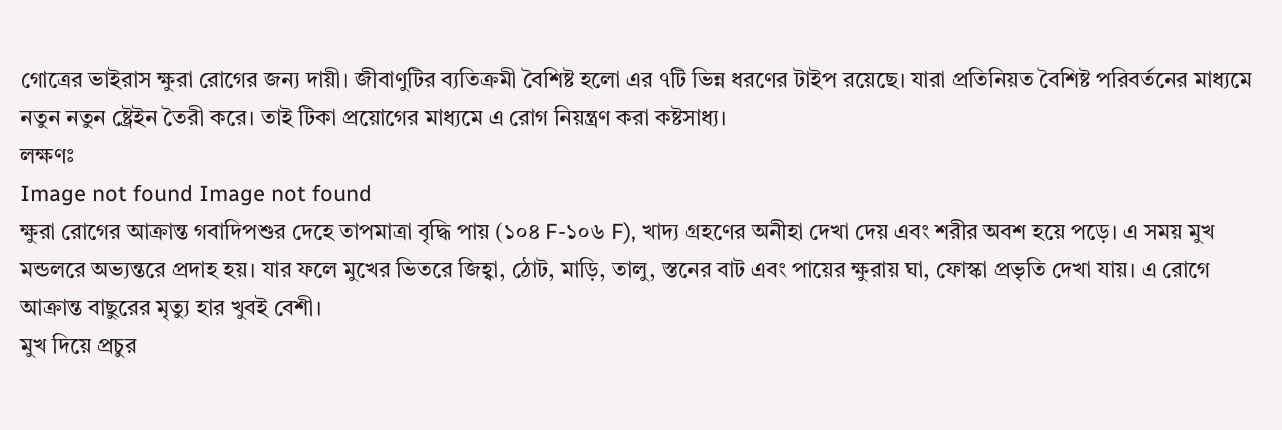গোত্রের ভাইরাস ক্ষুরা রোগের জন্য দায়ী। জীবাণুটির ব্যতিক্রমী বৈশিষ্ট হলো এর ৭টি ভিন্ন ধরণের টাইপ রয়েছে। যারা প্রতিনিয়ত বৈশিষ্ট পরিবর্তনের মাধ্যমে নতুন নতুন ষ্ট্রেইন তৈরী করে। তাই টিকা প্রয়োগের মাধ্যমে এ রোগ নিয়ন্ত্রণ করা কষ্টসাধ্য।
লক্ষণঃ
Image not found Image not found
ক্ষুরা রোগের আক্রান্ত গবাদিপশুর দেহে তাপমাত্রা বৃদ্ধি পায় (১০৪ F-১০৬ F), খাদ্য গ্রহণের অনীহা দেখা দেয় এবং শরীর অবশ হয়ে পড়ে। এ সময় মুখ মন্ডলরে অভ্যন্তরে প্রদাহ হয়। যার ফলে মুখের ভিতরে জিহ্বা, ঠোট, মাড়ি, তালু, স্তনের বাট এবং পায়ের ক্ষুরায় ঘা, ফোস্কা প্রভৃতি দেখা যায়। এ রোগে আক্রান্ত বাছুরের মৃত্যু হার খুবই বেশী।
মুখ দিয়ে প্রচুর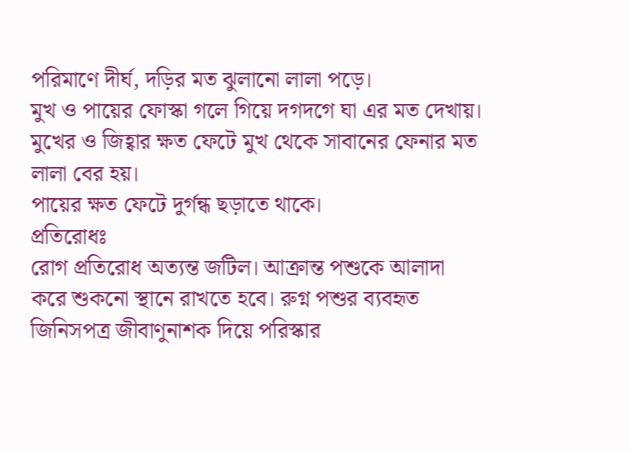পরিমাণে দীর্ঘ, দড়ির মত ঝুলানো লালা পড়ে।
মুখ ও পায়ের ফোস্কা গলে গিয়ে দগদগে ঘা এর মত দেখায়।
মুখের ও জিহ্বার ক্ষত ফেটে মুখ থেকে সাবানের ফেনার মত লালা বের হয়।
পায়ের ক্ষত ফেটে দুর্গন্ধ ছড়াতে থাকে।
প্রতিরোধঃ
রোগ প্রতিরোধ অত্যন্ত জটিল। আক্রান্ত পশুকে আলাদা করে শুকনো স্থানে রাখতে হবে। রুগ্ন পশুর ব্যবহৃত জিনিসপত্র জীবাণুনাশক দিয়ে পরিস্কার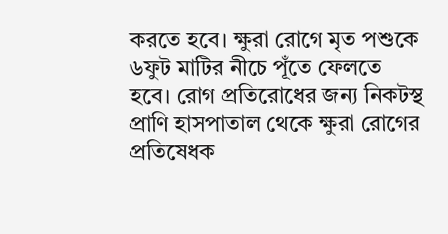করতে হবে। ক্ষুরা রোগে মৃত পশুকে ৬ফুট মাটির নীচে পূঁতে ফেলতে হবে। রোগ প্রতিরোধের জন্য নিকটস্থ প্রাণি হাসপাতাল থেকে ক্ষুরা রোগের প্রতিষেধক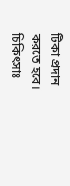টিকা প্রদান করতে হবে।
চিকিৎসাঃ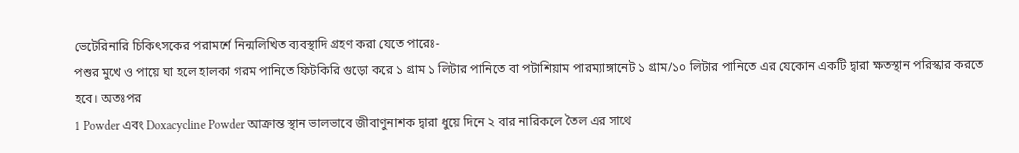ভেটেরিনারি চিকিৎসকের পরামর্শে নিন্মলিখিত ব্যবস্থাদি গ্রহণ করা যেতে পারেঃ-
পশুর মুখে ও পায়ে ঘা হলে হালকা গরম পানিতে ফিটকিরি গুড়ো করে ১ গ্রাম ১ লিটার পানিতে বা পটাশিয়াম পারম্যাঙ্গানেট ১ গ্রাম/১০ লিটার পানিতে এর যেকোন একটি দ্বারা ক্ষতস্থান পরিস্কার করতে হবে। অতঃপর
1 Powder এবং Doxacycline Powder আক্রান্ত স্থান ভালভাবে জীবাণুনাশক দ্বারা ধুয়ে দিনে ২ বার নারিকলে তৈল এর সাথে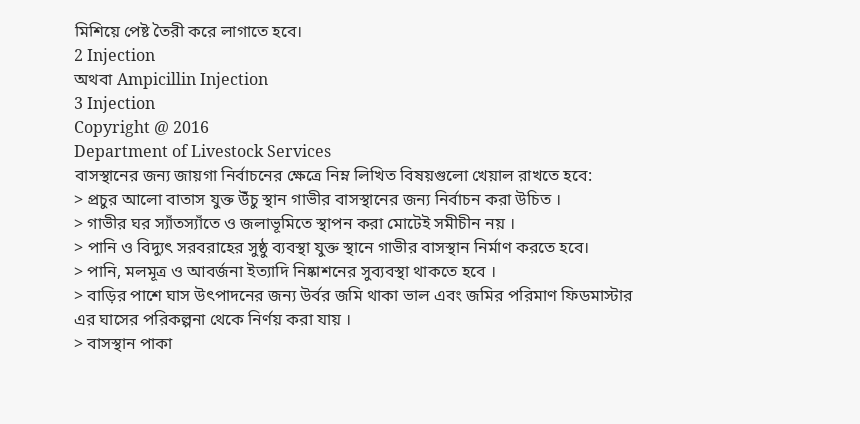মিশিয়ে পেষ্ট তৈরী করে লাগাতে হবে।
2 Injection
অথবা Ampicillin Injection
3 Injection
Copyright @ 2016
Department of Livestock Services
বাসস্থানের জন্য জায়গা নির্বাচনের ক্ষেত্রে নিম্ন লিখিত বিষয়গুলো খেয়াল রাখতে হবে:
> প্রচুর আলো বাতাস যুক্ত উঁচু স্থান গাভীর বাসস্থানের জন্য নির্বাচন করা উচিত ।
> গাভীর ঘর স্যাঁতস্যাঁতে ও জলাভূমিতে স্থাপন করা মোটেই সমীচীন নয় ।
> পানি ও বিদ্যুৎ সরবরাহের সুষ্ঠু ব্যবস্থা যুক্ত স্থানে গাভীর বাসস্থান নির্মাণ করতে হবে।
> পানি, মলমূত্র ও আবর্জনা ইত্যাদি নিষ্কাশনের সুব্যবস্থা থাকতে হবে ।
> বাড়ির পাশে ঘাস উৎপাদনের জন্য উর্বর জমি থাকা ভাল এবং জমির পরিমাণ ফিডমাস্টার এর ঘাসের পরিকল্পনা থেকে নির্ণয় করা যায় ।
> বাসস্থান পাকা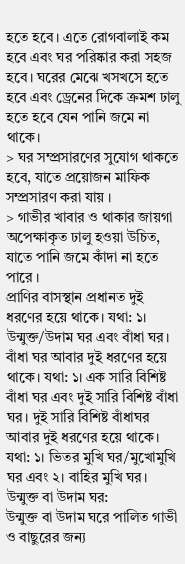হতে হবে। এতে রোগবালাই কম হবে এবং ঘর পরিষ্কার করা সহজ হবে। ঘরের মেঝে খসখসে হতে হবে এবং ড্রেনের দিকে ক্রমশ ঢালু হতে হবে যেন পানি জমে না থাকে।
> ঘর সম্প্রসারণের সুযোগ থাকতে হবে, যাতে প্রয়োজন মাফিক সম্প্রসারণ করা যায় ।
> গাভীর খাবার ও থাকার জায়গা অপেক্ষাকৃত ঢালু হওয়া উচিত, যাতে পানি জমে কাঁদা না হতে পারে ।
প্রাণির বাসস্থান প্রধানত দুই ধরণের হয়ে থাকে। যথা: ১। উন্মুক্ত/উদাম ঘর এবং বাঁধা ঘর। বাঁধা ঘর আবার দুই ধরণের হয়ে থাকে। যথা: ১। এক সারি বিশিষ্ট বাঁধা ঘর এবং দুই সারি বিশিষ্ট বাঁধা ঘর। দুই সারি বিশিষ্ট বাঁধাঘর আবার দুই ধরণের হয়ে থাকে। যথা: ১। ভিতর মুখি ঘর/মুখোমুখি ঘর এবং ২। বাহির মুখি ঘর।
উন্মুক্ত বা উদাম ঘর:
উন্মুক্ত বা উদাম ঘরে পালিত গাভী ও বাছুরের জন্য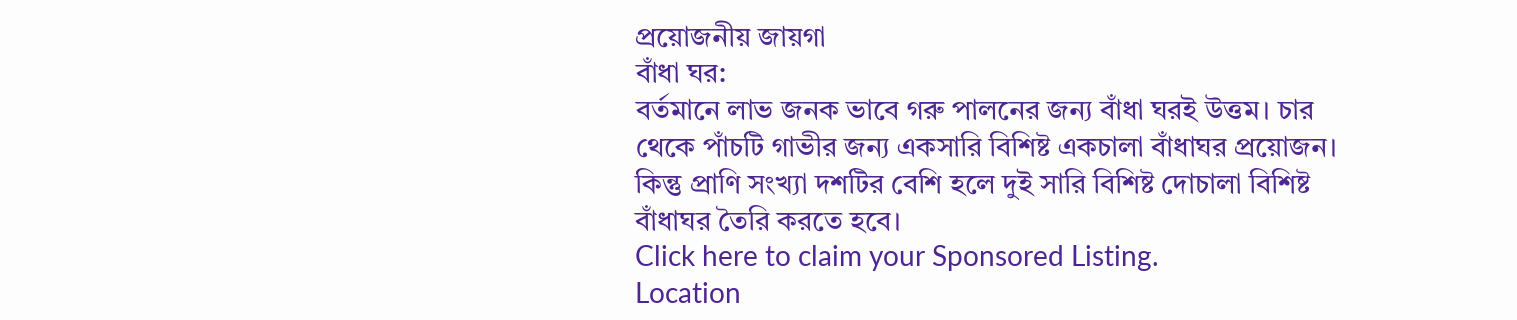প্রয়োজনীয় জায়গা
বাঁধা ঘর:
বর্তমানে লাভ জনক ভাবে গরু পালনের জন্য বাঁধা ঘরই উত্তম। চার থেকে পাঁচটি গাভীর জন্য একসারি বিশিষ্ট একচালা বাঁধাঘর প্রয়োজন। কিন্তু প্রাণি সংখ্যা দশটির বেশি হলে দুই সারি বিশিষ্ট দোচালা বিশিষ্ট বাঁধাঘর তৈরি করতে হবে।
Click here to claim your Sponsored Listing.
Location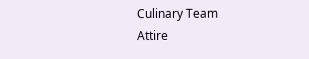Culinary Team
Attire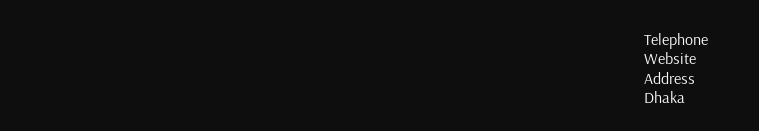Telephone
Website
Address
Dhaka